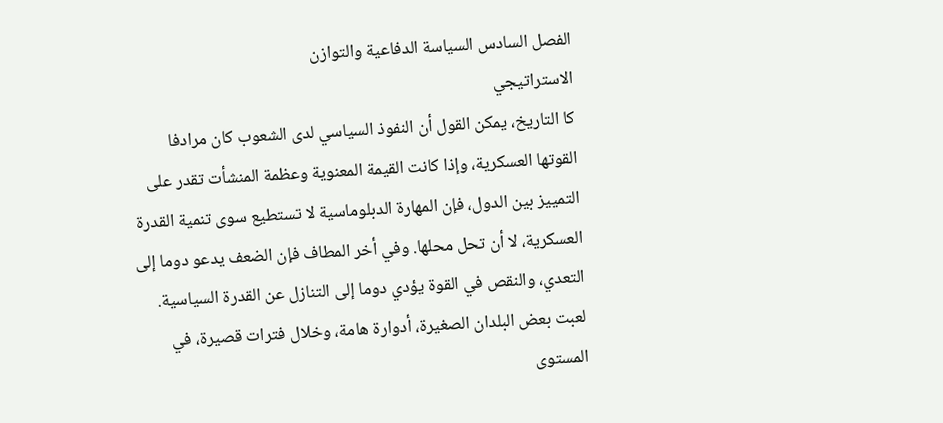الفصل السادس السياسة الدفاعية والتوازن
الاستراتيجي
کا التاريخ، يمكن القول أن النفوذ السياسي لدى الشعوب كان مرادفا
القوتها العسكرية، وإذا كانت القيمة المعنوية وعظمة المنشأت تقدر على التمييز بين الدول، فإن المهارة الدبلوماسية لا تستطيع سوى تنمية القدرة العسكرية، لا أن تحل محلها. وفي أخر المطاف فإن الضعف يدعو دوما إلى التعدي، والنقص في القوة يؤدي دوما إلى التنازل عن القدرة السياسية. لعبت بعض البلدان الصغيرة، أدوارة هامة، وخلال فترات قصيرة، في المستوى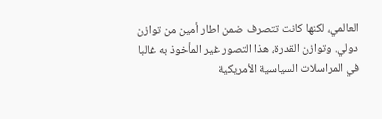العالمي، لكنها كانت تتصرف ضمن اطار أمين من توازن دولي. وتوازن القدرة، هذا التصور غير المأخوذ به غالبا في المراسلات السياسية الأمريكية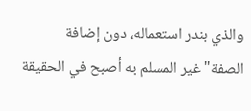والذي بندر استعماله، دون إضافة الصفة"غير المسلم به أصبح في الحقيقة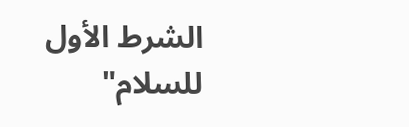الشرط الأول للسلام"